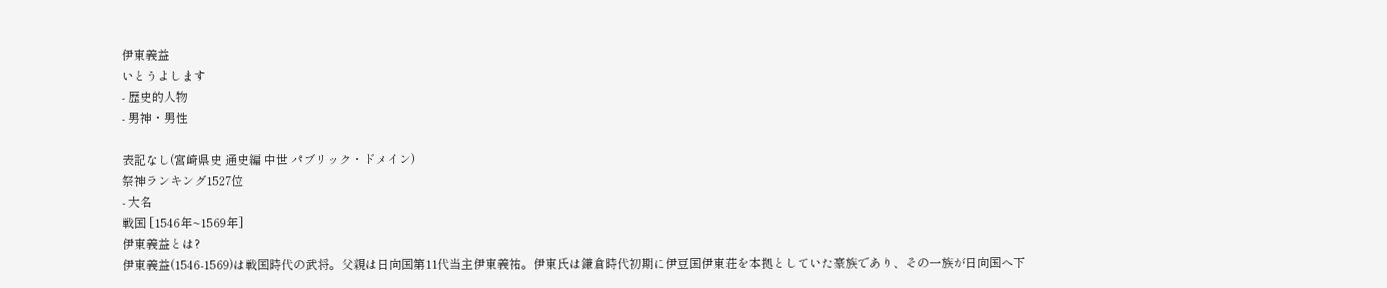伊東義益
いとうよします
- 歴史的人物
- 男神・男性

表記なし(宮崎県史 通史編 中世 パブリック・ドメイン)
祭神ランキング1527位
- 大名
戦国 [1546年~1569年]
伊東義益とは?
伊東義益(1546-1569)は戦国時代の武将。父親は日向国第11代当主伊東義祐。伊東氏は鎌倉時代初期に伊豆国伊東荘を本拠としていた豪族であり、その一族が日向国へ下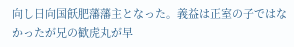向し日向国飫肥藩藩主となった。義益は正室の子ではなかったが兄の歓虎丸が早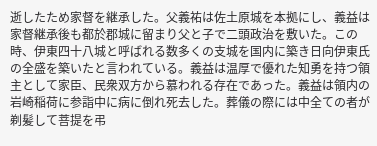逝したため家督を継承した。父義祐は佐土原城を本拠にし、義益は家督継承後も都於郡城に留まり父と子で二頭政治を敷いた。この時、伊東四十八城と呼ばれる数多くの支城を国内に築き日向伊東氏の全盛を築いたと言われている。義益は温厚で優れた知勇を持つ領主として家臣、民衆双方から慕われる存在であった。義益は領内の岩崎稲荷に参詣中に病に倒れ死去した。葬儀の際には中全ての者が剃髪して菩提を弔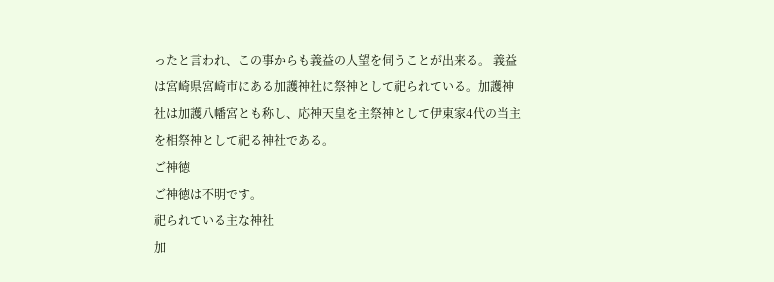ったと言われ、この事からも義益の人望を伺うことが出来る。 義益は宮崎県宮崎市にある加護神社に祭神として祀られている。加護神社は加護八幡宮とも称し、応神天皇を主祭神として伊東家4代の当主を相祭神として祀る神社である。
ご神徳
ご神徳は不明です。
祀られている主な神社
加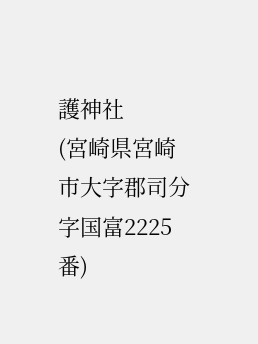護神社
(宮崎県宮崎市大字郡司分字国富2225番)